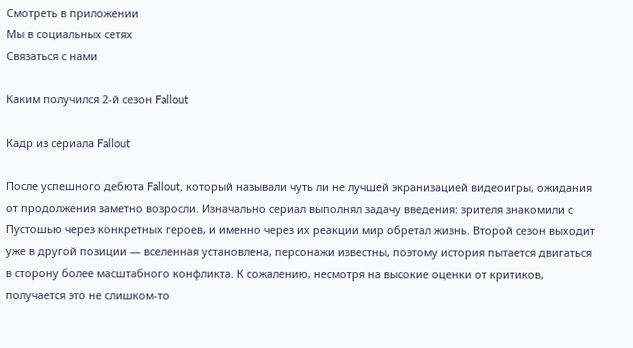Смотреть в приложении
Мы в социальных сетях
Связаться с нами

Каким получился 2-й сезон Fallout

Кадр из сериала Fallout

После успешного дебюта Fallout, который называли чуть ли не лучшей экранизацией видеоигры, ожидания от продолжения заметно возросли. Изначально сериал выполнял задачу введения: зрителя знакомили с Пустошью через конкретных героев, и именно через их реакции мир обретал жизнь. Второй сезон выходит уже в другой позиции — вселенная установлена, персонажи известны, поэтому история пытается двигаться в сторону более масштабного конфликта. К сожалению, несмотря на высокие оценки от критиков, получается это не слишком-то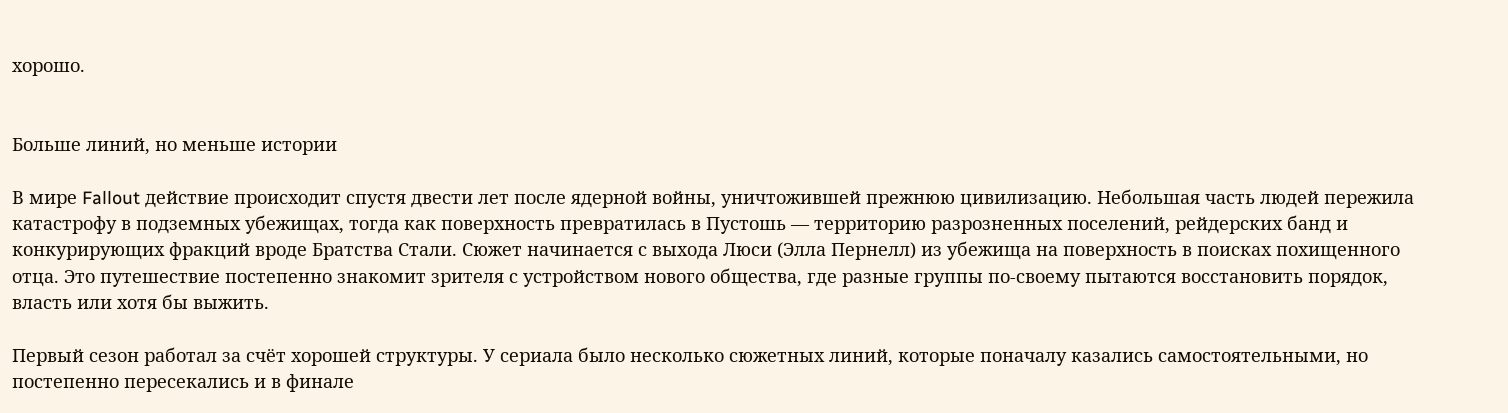хорошо.


Больше линий, но меньше истории

В мире Fallout действие происходит спустя двести лет после ядерной войны, уничтожившей прежнюю цивилизацию. Небольшая часть людей пережила катастрофу в подземных убежищах, тогда как поверхность превратилась в Пустошь — территорию разрозненных поселений, рейдерских банд и конкурирующих фракций вроде Братства Стали. Сюжет начинается с выхода Люси (Элла Пернелл) из убежища на поверхность в поисках похищенного отца. Это путешествие постепенно знакомит зрителя с устройством нового общества, где разные группы по-своему пытаются восстановить порядок, власть или хотя бы выжить.

Первый сезон работал за счёт хорошей структуры. У сериала было несколько сюжетных линий, которые поначалу казались самостоятельными, но постепенно пересекались и в финале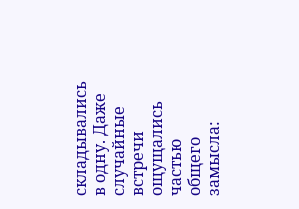складывались в одну. Даже случайные встречи ощущались частью общего замысла: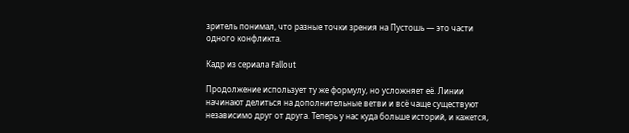зритель понимал, что разные точки зрения на Пустошь — это части одного конфликта.

Кадр из сериала Fallout

Продолжение использует ту же формулу, но усложняет её. Линии начинают делиться на дополнительные ветви и всё чаще существуют независимо друг от друга. Теперь у нас куда больше историй, и кажется,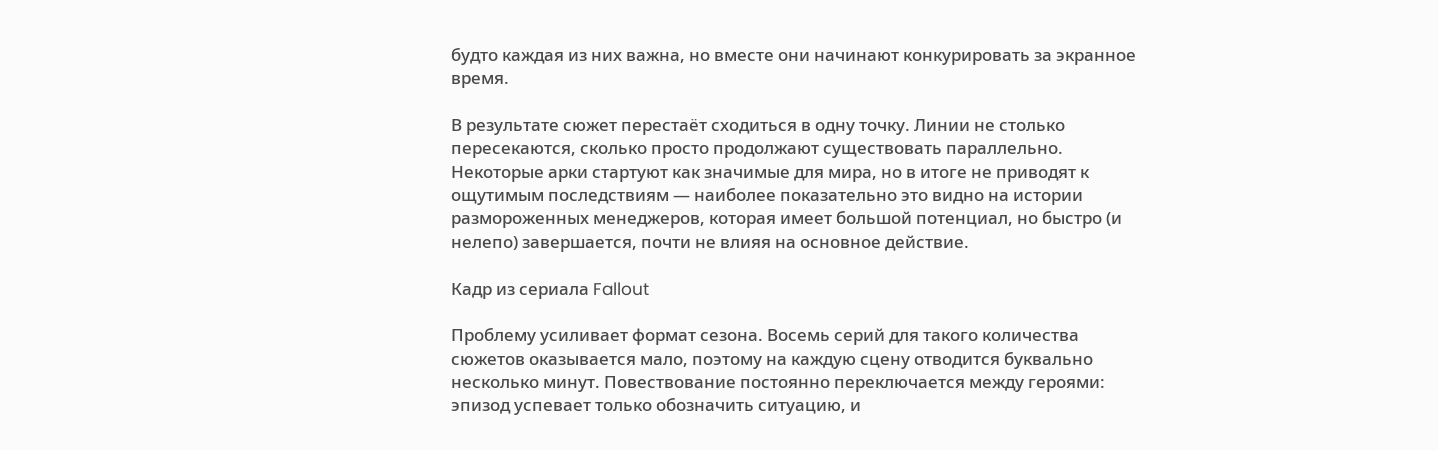будто каждая из них важна, но вместе они начинают конкурировать за экранное время.

В результате сюжет перестаёт сходиться в одну точку. Линии не столько пересекаются, сколько просто продолжают существовать параллельно. Некоторые арки стартуют как значимые для мира, но в итоге не приводят к ощутимым последствиям — наиболее показательно это видно на истории размороженных менеджеров, которая имеет большой потенциал, но быстро (и нелепо) завершается, почти не влияя на основное действие.

Кадр из сериала Fallout

Проблему усиливает формат сезона. Восемь серий для такого количества сюжетов оказывается мало, поэтому на каждую сцену отводится буквально несколько минут. Повествование постоянно переключается между героями: эпизод успевает только обозначить ситуацию, и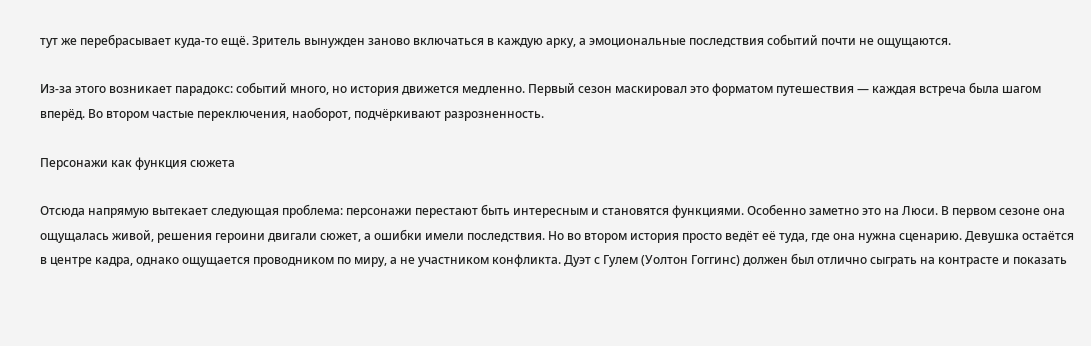тут же перебрасывает куда-то ещё. Зритель вынужден заново включаться в каждую арку, а эмоциональные последствия событий почти не ощущаются.

Из-за этого возникает парадокс: событий много, но история движется медленно. Первый сезон маскировал это форматом путешествия — каждая встреча была шагом вперёд. Во втором частые переключения, наоборот, подчёркивают разрозненность.

Персонажи как функция сюжета

Отсюда напрямую вытекает следующая проблема: персонажи перестают быть интересным и становятся функциями. Особенно заметно это на Люси. В первом сезоне она ощущалась живой, решения героини двигали сюжет, а ошибки имели последствия. Но во втором история просто ведёт её туда, где она нужна сценарию. Девушка остаётся в центре кадра, однако ощущается проводником по миру, а не участником конфликта. Дуэт с Гулем (Уолтон Гоггинс) должен был отлично сыграть на контрасте и показать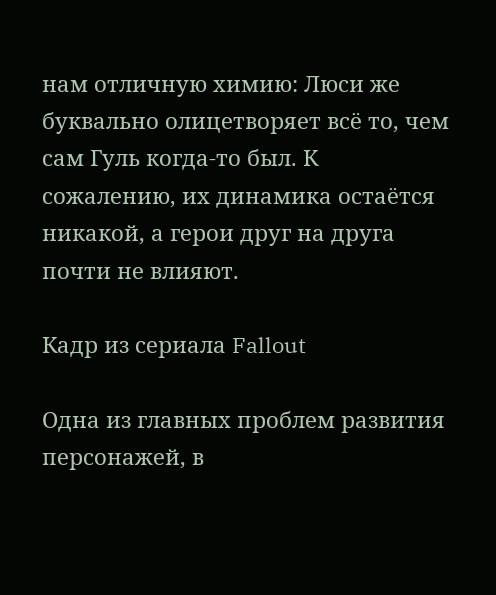нам отличную химию: Люси же буквально олицетворяет всё то, чем сам Гуль когда-то был. К сожалению, их динамика остаётся никакой, а герои друг на друга почти не влияют.

Кадр из сериала Fallout

Одна из главных проблем развития персонажей, в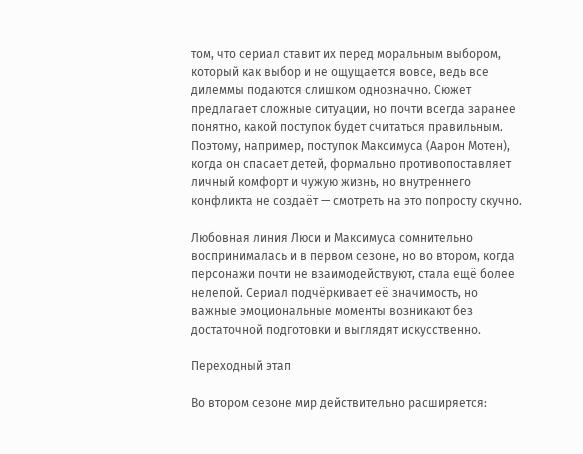том, что сериал ставит их перед моральным выбором, который как выбор и не ощущается вовсе, ведь все дилеммы подаются слишком однозначно. Сюжет предлагает сложные ситуации, но почти всегда заранее понятно, какой поступок будет считаться правильным. Поэтому, например, поступок Максимуса (Аарон Мотен), когда он спасает детей, формально противопоставляет личный комфорт и чужую жизнь, но внутреннего конфликта не создаёт — смотреть на это попросту скучно.

Любовная линия Люси и Максимуса сомнительно воспринималась и в первом сезоне, но во втором, когда персонажи почти не взаимодействуют, стала ещё более нелепой. Сериал подчёркивает её значимость, но важные эмоциональные моменты возникают без достаточной подготовки и выглядят искусственно.

Переходный этап

Во втором сезоне мир действительно расширяется: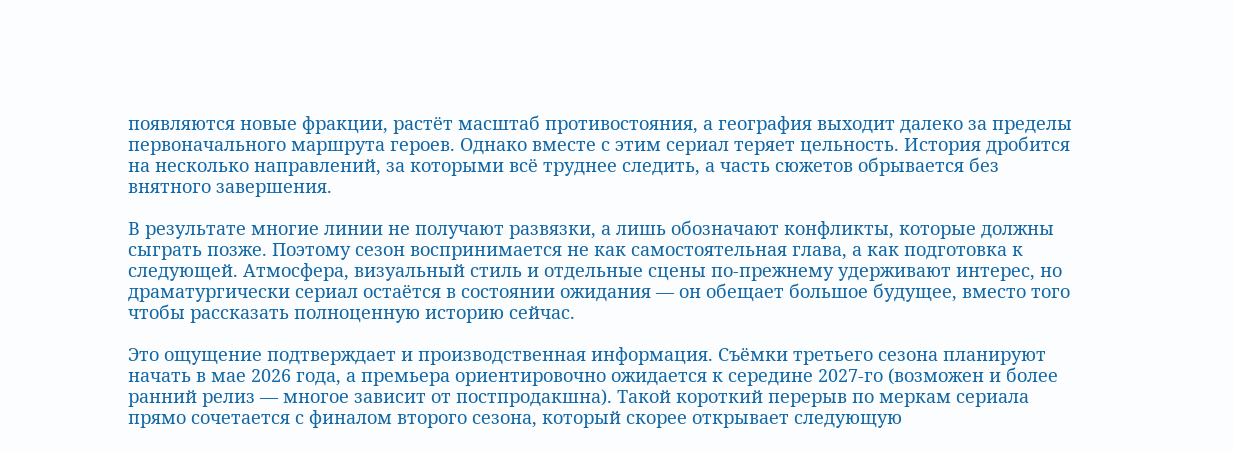появляются новые фракции, растёт масштаб противостояния, а география выходит далеко за пределы первоначального маршрута героев. Однако вместе с этим сериал теряет цельность. История дробится на несколько направлений, за которыми всё труднее следить, а часть сюжетов обрывается без внятного завершения.

В результате многие линии не получают развязки, а лишь обозначают конфликты, которые должны сыграть позже. Поэтому сезон воспринимается не как самостоятельная глава, а как подготовка к следующей. Атмосфера, визуальный стиль и отдельные сцены по-прежнему удерживают интерес, но драматургически сериал остаётся в состоянии ожидания — он обещает большое будущее, вместо того чтобы рассказать полноценную историю сейчас.

Это ощущение подтверждает и производственная информация. Съёмки третьего сезона планируют начать в мае 2026 года, а премьера ориентировочно ожидается к середине 2027-го (возможен и более ранний релиз — многое зависит от постпродакшна). Такой короткий перерыв по меркам сериала прямо сочетается с финалом второго сезона, который скорее открывает следующую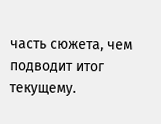часть сюжета, чем подводит итог текущему.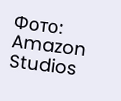Фото: Amazon Studios